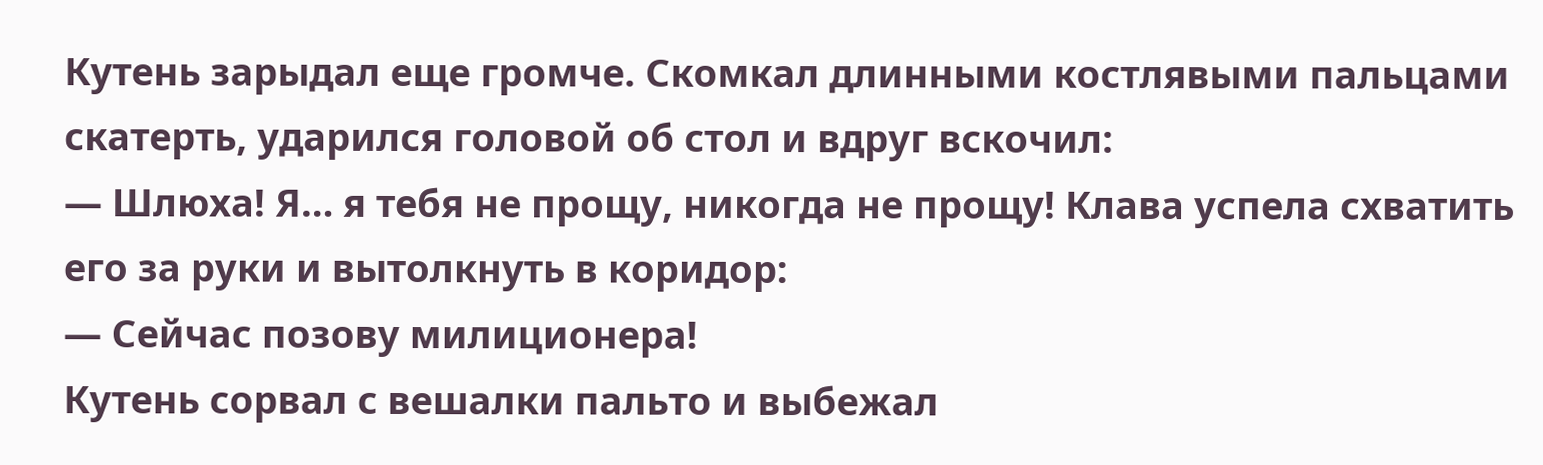Кутень зарыдал еще громче. Скомкал длинными костлявыми пальцами скатерть, ударился головой об стол и вдруг вскочил:
— Шлюха! Я… я тебя не прощу, никогда не прощу! Клава успела схватить его за руки и вытолкнуть в коридор:
— Сейчас позову милиционера!
Кутень сорвал с вешалки пальто и выбежал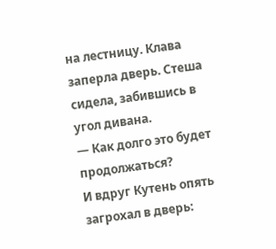на лестницу. Клава заперла дверь. Стеша сидела, забившись в угол дивана.
— Как долго это будет продолжаться?
И вдруг Кутень опять загрохал в дверь: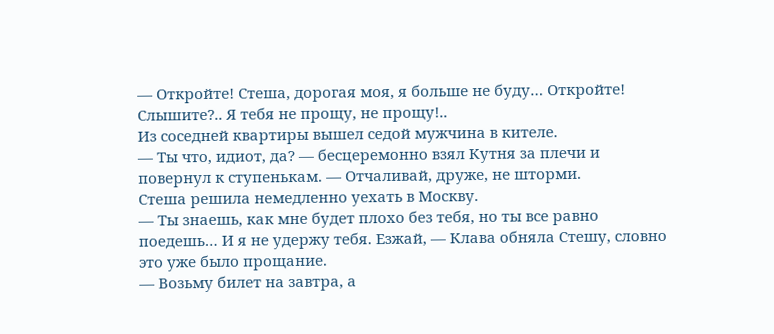— Откройте! Стеша, дорогая моя, я больше не буду… Откройте! Слышите?.. Я тебя не прощу, не прощу!..
Из соседней квартиры вышел седой мужчина в кителе.
— Ты что, идиот, да? — бесцеремонно взял Кутня за плечи и повернул к ступенькам. — Отчаливай, друже, не шторми.
Стеша решила немедленно уехать в Москву.
— Ты знаешь, как мне будет плохо без тебя, но ты все равно поедешь… И я не удержу тебя. Езжай, — Клава обняла Стешу, словно это уже было прощание.
— Возьму билет на завтра, а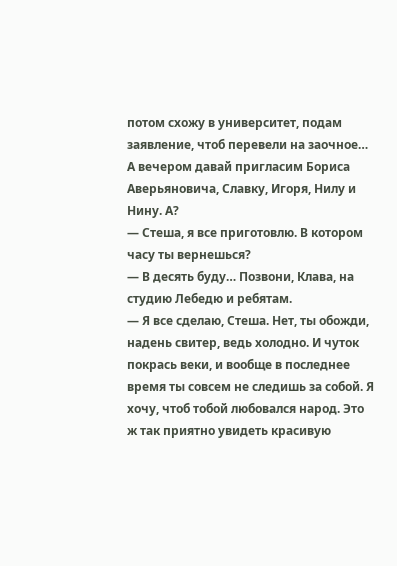потом схожу в университет, подам заявление, чтоб перевели на заочное… А вечером давай пригласим Бориса Аверьяновича, Славку, Игоря, Нилу и Нину. А?
— Стеша, я все приготовлю. В котором часу ты вернешься?
— В десять буду… Позвони, Клава, на студию Лебедю и ребятам.
— Я все сделаю, Стеша. Нет, ты обожди, надень свитер, ведь холодно. И чуток покрась веки, и вообще в последнее время ты совсем не следишь за собой. Я хочу, чтоб тобой любовался народ. Это ж так приятно увидеть красивую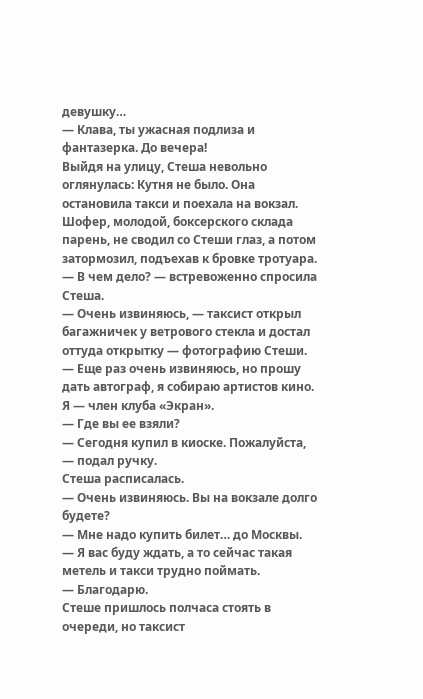девушку…
— Клава, ты ужасная подлиза и фантазерка. До вечера!
Выйдя на улицу, Стеша невольно оглянулась: Кутня не было. Она остановила такси и поехала на вокзал.
Шофер, молодой, боксерского склада парень, не сводил со Стеши глаз, а потом затормозил, подъехав к бровке тротуара.
— В чем дело? — встревоженно спросила Стеша.
— Очень извиняюсь, — таксист открыл багажничек у ветрового стекла и достал оттуда открытку — фотографию Стеши. — Еще раз очень извиняюсь, но прошу дать автограф, я собираю артистов кино. Я — член клуба «Экран».
— Где вы ее взяли?
— Сегодня купил в киоске. Пожалуйста, — подал ручку.
Стеша расписалась.
— Очень извиняюсь. Вы на вокзале долго будете?
— Мне надо купить билет… до Москвы.
— Я вас буду ждать, а то сейчас такая метель и такси трудно поймать.
— Благодарю.
Стеше пришлось полчаса стоять в очереди, но таксист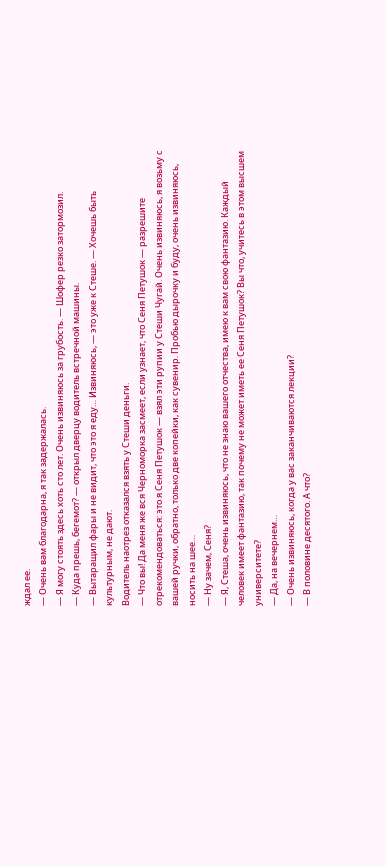ждал ее.
— Очень вам благодарна, я так задержалась.
— Я могу стоять здесь хоть сто лет. Очень извиняюсь за грубость. — Шофер резко затормозил.
— Куда прешь, бегемот? — открыл дверцу водитель встречной машины.
— Вытаращил фары и не видит, что это я еду… Извиняюсь, — это уже к Стеше. — Хочешь быть культурным, не дают.
Водитель наотрез отказался взять у Стеши деньги.
— Что вы! Да меня же вся Черноморка засмеет, если узнает, что Сеня Петушок — разрешите отрекомендоваться: это я Сеня Петушок — взял эти рупии у Стеши Чугай. Очень извиняюсь, я возьму с вашей ручки, обратно, только две копейки, как сувенир. Пробью дырочку и буду, очень извиняюсь, носить на шее…
— Ну зачем, Сеня?
— Я, Стеша, очень извиняюсь, что не знаю вашего отчества, имею к вам свою фантазию. Каждый человек имеет фантазию, так почему не может иметь ее Сеня Петушок? Вы что, учитесь в этом высшем университете?
— Да, на вечернем…
— Очень извиняюсь, когда у вас заканчиваются лекции?
— В половине десятого. А что?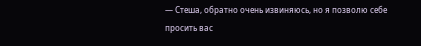— Стеша, обратно очень извиняюсь, но я позволю себе просить вас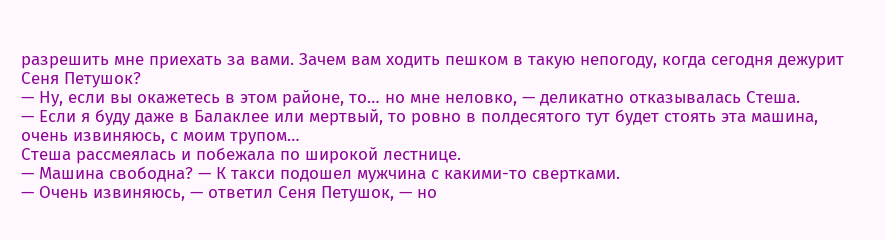разрешить мне приехать за вами. Зачем вам ходить пешком в такую непогоду, когда сегодня дежурит Сеня Петушок?
— Ну, если вы окажетесь в этом районе, то… но мне неловко, — деликатно отказывалась Стеша.
— Если я буду даже в Балаклее или мертвый, то ровно в полдесятого тут будет стоять эта машина, очень извиняюсь, с моим трупом…
Стеша рассмеялась и побежала по широкой лестнице.
— Машина свободна? — К такси подошел мужчина с какими-то свертками.
— Очень извиняюсь, — ответил Сеня Петушок, — но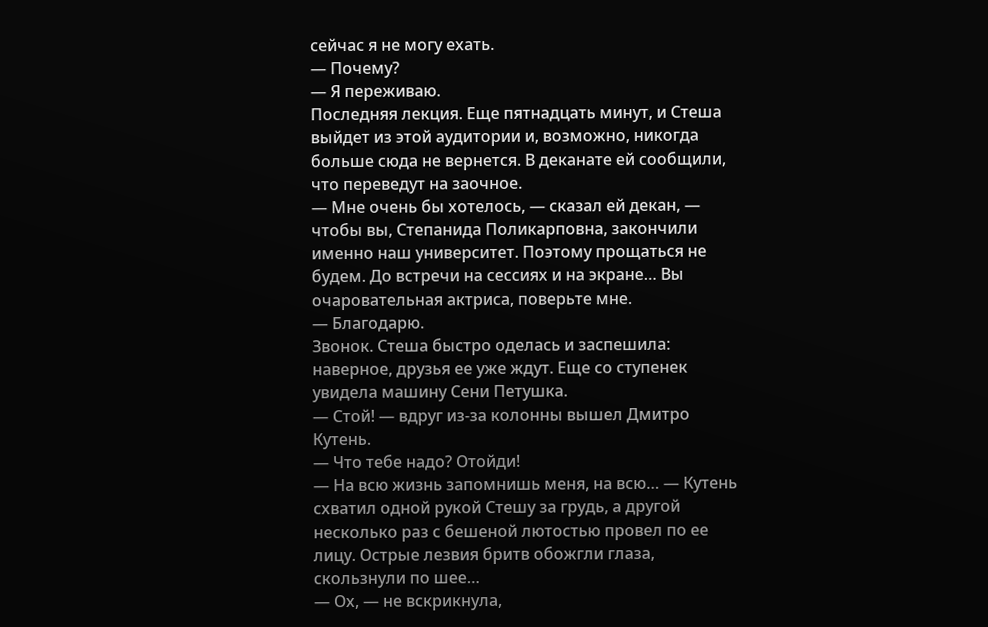сейчас я не могу ехать.
— Почему?
— Я переживаю.
Последняя лекция. Еще пятнадцать минут, и Стеша выйдет из этой аудитории и, возможно, никогда больше сюда не вернется. В деканате ей сообщили, что переведут на заочное.
— Мне очень бы хотелось, — сказал ей декан, — чтобы вы, Степанида Поликарповна, закончили именно наш университет. Поэтому прощаться не будем. До встречи на сессиях и на экране… Вы очаровательная актриса, поверьте мне.
— Благодарю.
Звонок. Стеша быстро оделась и заспешила: наверное, друзья ее уже ждут. Еще со ступенек увидела машину Сени Петушка.
— Стой! — вдруг из-за колонны вышел Дмитро Кутень.
— Что тебе надо? Отойди!
— На всю жизнь запомнишь меня, на всю… — Кутень схватил одной рукой Стешу за грудь, а другой несколько раз с бешеной лютостью провел по ее лицу. Острые лезвия бритв обожгли глаза, скользнули по шее…
— Ох, — не вскрикнула,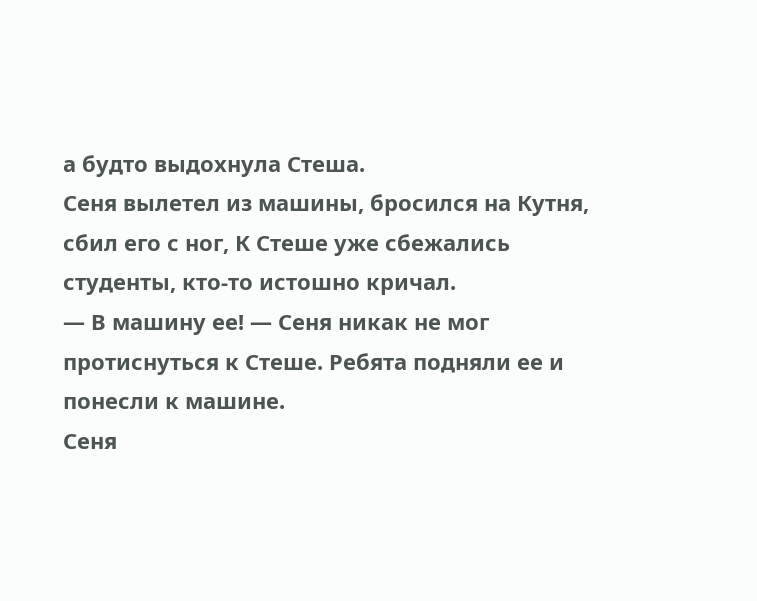а будто выдохнула Стеша.
Сеня вылетел из машины, бросился на Кутня, сбил его с ног, К Стеше уже сбежались студенты, кто-то истошно кричал.
— В машину ее! — Сеня никак не мог протиснуться к Стеше. Ребята подняли ее и понесли к машине.
Сеня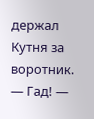держал Кутня за воротник.
— Гад! —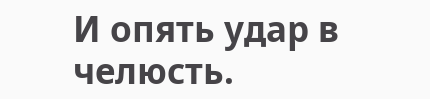И опять удар в челюсть.